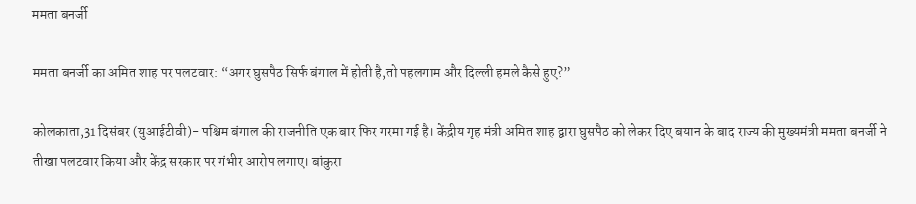ममता बनर्जी

ममता बनर्जी का अमित शाह पर पलटवार: “अगर घुसपैठ सिर्फ बंगाल में होती है,तो पहलगाम और दिल्ली हमले कैसे हुए?”

कोलकाता,31 दिसंबर (युआईटीवी)- पश्चिम बंगाल की राजनीति एक बार फिर गरमा गई है। केंद्रीय गृह मंत्री अमित शाह द्वारा घुसपैठ को लेकर दिए बयान के बाद राज्य की मुख्यमंत्री ममता बनर्जी ने तीखा पलटवार किया और केंद्र सरकार पर गंभीर आरोप लगाए। बांकुरा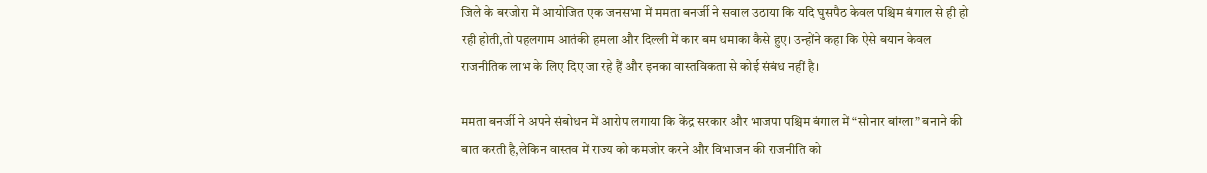जिले के बरजोरा में आयोजित एक जनसभा में ममता बनर्जी ने सवाल उठाया कि यदि घुसपैठ केवल पश्चिम बंगाल से ही हो रही होती,तो पहलगाम आतंकी हमला और दिल्ली में कार बम धमाका कैसे हुए। उन्होंने कहा कि ऐसे बयान केवल राजनीतिक लाभ के लिए दिए जा रहे हैं और इनका वास्तविकता से कोई संबंध नहीं है।

ममता बनर्जी ने अपने संबोधन में आरोप लगाया कि केंद्र सरकार और भाजपा पश्चिम बंगाल में “सोनार बांग्ला” बनाने की बात करती है,लेकिन वास्तव में राज्य को कमजोर करने और विभाजन की राजनीति को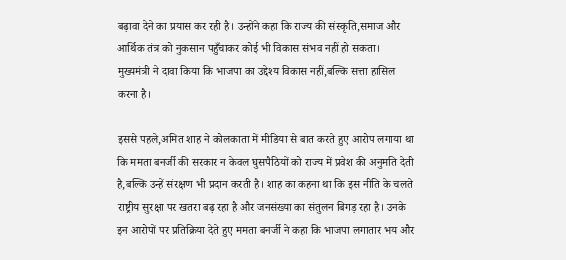बढ़ावा देने का प्रयास कर रही है। उन्होंने कहा कि राज्य की संस्कृति,समाज और आर्थिक तंत्र को नुकसान पहुँचाकर कोई भी विकास संभव नहीं हो सकता। मुख्यमंत्री ने दावा किया कि भाजपा का उद्देश्य विकास नहीं,बल्कि सत्ता हासिल करना है।

इससे पहले,अमित शाह ने कोलकाता में मीडिया से बात करते हुए आरोप लगाया था कि ममता बनर्जी की सरकार न केवल घुसपैठियों को राज्य में प्रवेश की अनुमति देती है,बल्कि उन्हें संरक्षण भी प्रदान करती है। शाह का कहना था कि इस नीति के चलते राष्ट्रीय सुरक्षा पर खतरा बढ़ रहा है और जनसंख्या का संतुलन बिगड़ रहा है। उनके इन आरोपों पर प्रतिक्रिया देते हुए ममता बनर्जी ने कहा कि भाजपा लगातार भय और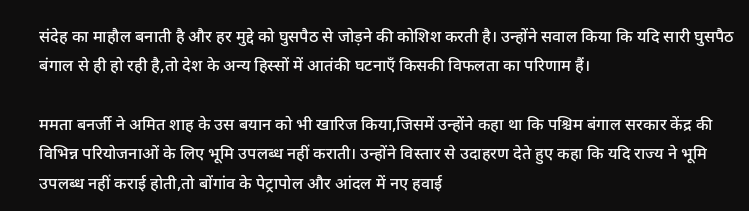संदेह का माहौल बनाती है और हर मुद्दे को घुसपैठ से जोड़ने की कोशिश करती है। उन्होंने सवाल किया कि यदि सारी घुसपैठ बंगाल से ही हो रही है,तो देश के अन्य हिस्सों में आतंकी घटनाएँ किसकी विफलता का परिणाम हैं।

ममता बनर्जी ने अमित शाह के उस बयान को भी खारिज किया,जिसमें उन्होंने कहा था कि पश्चिम बंगाल सरकार केंद्र की विभिन्न परियोजनाओं के लिए भूमि उपलब्ध नहीं कराती। उन्होंने विस्तार से उदाहरण देते हुए कहा कि यदि राज्य ने भूमि उपलब्ध नहीं कराई होती,तो बोंगांव के पेट्रापोल और आंदल में नए हवाई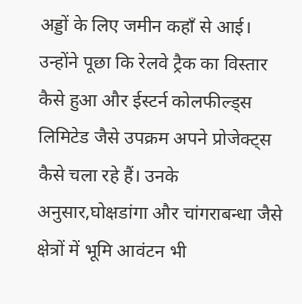अड्डों के लिए जमीन कहाँ से आई। उन्होंने पूछा कि रेलवे ट्रैक का विस्तार कैसे हुआ और ईस्टर्न कोलफील्ड्स लिमिटेड जैसे उपक्रम अपने प्रोजेक्ट्स कैसे चला रहे हैं। उनके अनुसार,घोक्षडांगा और चांगराबन्धा जैसे क्षेत्रों में भूमि आवंटन भी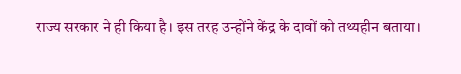राज्य सरकार ने ही किया है। इस तरह उन्होंने केंद्र के दावों को तथ्यहीन बताया।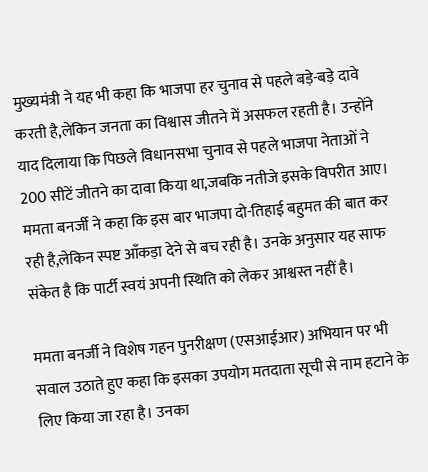मुख्यमंत्री ने यह भी कहा कि भाजपा हर चुनाव से पहले बड़े-बड़े दावे करती है,लेकिन जनता का विश्वास जीतने में असफल रहती है। उन्होंने याद दिलाया कि पिछले विधानसभा चुनाव से पहले भाजपा नेताओं ने 200 सीटें जीतने का दावा किया था,जबकि नतीजे इसके विपरीत आए। ममता बनर्जी ने कहा कि इस बार भाजपा दो-तिहाई बहुमत की बात कर रही है,लेकिन स्पष्ट आँकड़ा देने से बच रही है। उनके अनुसार यह साफ संकेत है कि पार्टी स्वयं अपनी स्थिति को लेकर आश्वस्त नहीं है।

ममता बनर्जी ने विशेष गहन पुनरीक्षण (एसआईआर) अभियान पर भी सवाल उठाते हुए कहा कि इसका उपयोग मतदाता सूची से नाम हटाने के लिए किया जा रहा है। उनका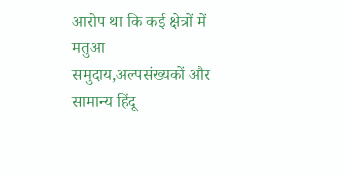आरोप था कि कई क्षेत्रों में मतुआ समुदाय,अल्पसंख्यकों और सामान्य हिंदू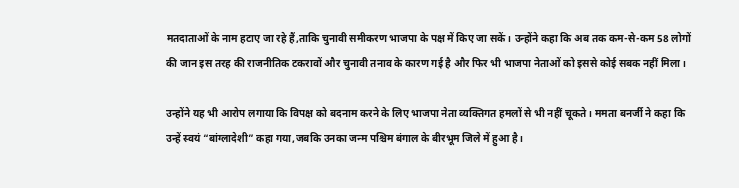मतदाताओं के नाम हटाए जा रहे हैं,ताकि चुनावी समीकरण भाजपा के पक्ष में किए जा सकें। उन्होंने कहा कि अब तक कम-से-कम 58 लोगों की जान इस तरह की राजनीतिक टकरावों और चुनावी तनाव के कारण गई है और फिर भी भाजपा नेताओं को इससे कोई सबक नहीं मिला।

उन्होंने यह भी आरोप लगाया कि विपक्ष को बदनाम करने के लिए भाजपा नेता व्यक्तिगत हमलों से भी नहीं चूकते। ममता बनर्जी ने कहा कि उन्हें स्वयं “बांग्लादेशी” कहा गया,जबकि उनका जन्म पश्चिम बंगाल के बीरभूम जिले में हुआ है।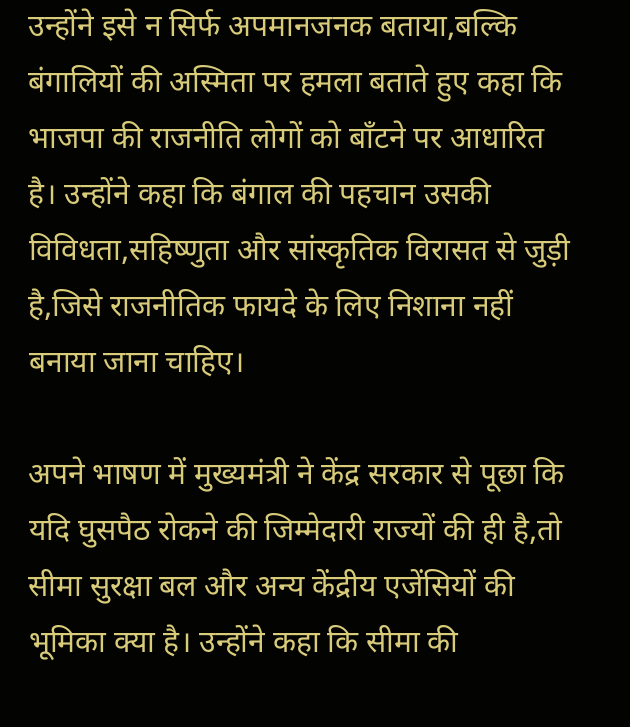उन्होंने इसे न सिर्फ अपमानजनक बताया,बल्कि बंगालियों की अस्मिता पर हमला बताते हुए कहा कि भाजपा की राजनीति लोगों को बाँटने पर आधारित है। उन्होंने कहा कि बंगाल की पहचान उसकी विविधता,सहिष्णुता और सांस्कृतिक विरासत से जुड़ी है,जिसे राजनीतिक फायदे के लिए निशाना नहीं बनाया जाना चाहिए।

अपने भाषण में मुख्यमंत्री ने केंद्र सरकार से पूछा कि यदि घुसपैठ रोकने की जिम्मेदारी राज्यों की ही है,तो सीमा सुरक्षा बल और अन्य केंद्रीय एजेंसियों की भूमिका क्या है। उन्होंने कहा कि सीमा की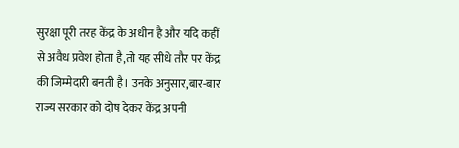सुरक्षा पूरी तरह केंद्र के अधीन है और यदि कहीं से अवैध प्रवेश होता है,तो यह सीधे तौर पर केंद्र की जिम्मेदारी बनती है। उनके अनुसार,बार-बार राज्य सरकार को दोष देकर केंद्र अपनी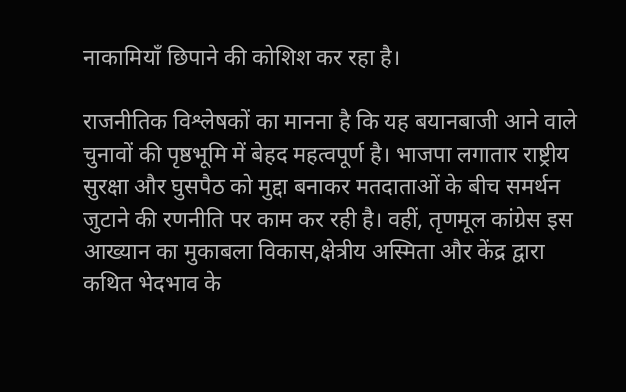नाकामियाँ छिपाने की कोशिश कर रहा है।

राजनीतिक विश्लेषकों का मानना है कि यह बयानबाजी आने वाले चुनावों की पृष्ठभूमि में बेहद महत्वपूर्ण है। भाजपा लगातार राष्ट्रीय सुरक्षा और घुसपैठ को मुद्दा बनाकर मतदाताओं के बीच समर्थन जुटाने की रणनीति पर काम कर रही है। वहीं, तृणमूल कांग्रेस इस आख्यान का मुकाबला विकास,क्षेत्रीय अस्मिता और केंद्र द्वारा कथित भेदभाव के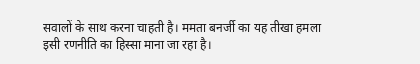सवालों के साथ करना चाहती है। ममता बनर्जी का यह तीखा हमला इसी रणनीति का हिस्सा माना जा रहा है।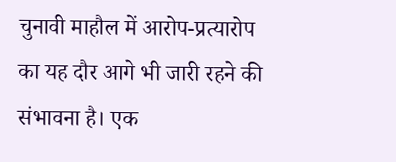चुनावी माहौल में आरोप-प्रत्यारोप का यह दौर आगे भी जारी रहने की संभावना है। एक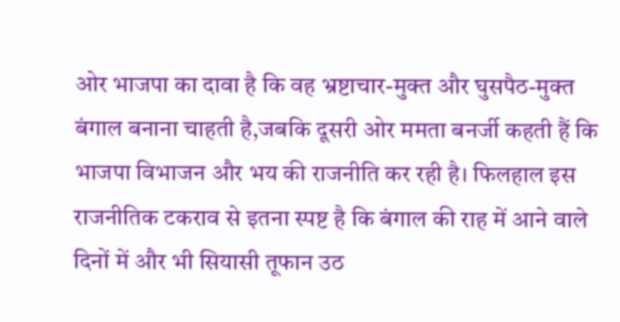ओर भाजपा का दावा है कि वह भ्रष्टाचार-मुक्त और घुसपैठ-मुक्त बंगाल बनाना चाहती है,जबकि दूसरी ओर ममता बनर्जी कहती हैं कि भाजपा विभाजन और भय की राजनीति कर रही है। फिलहाल इस राजनीतिक टकराव से इतना स्पष्ट है कि बंगाल की राह में आने वाले दिनों में और भी सियासी तूफान उठ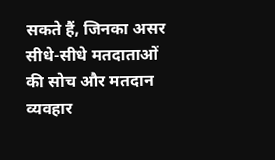सकते हैं, जिनका असर सीधे-सीधे मतदाताओं की सोच और मतदान व्यवहार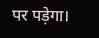पर पड़ेगा।